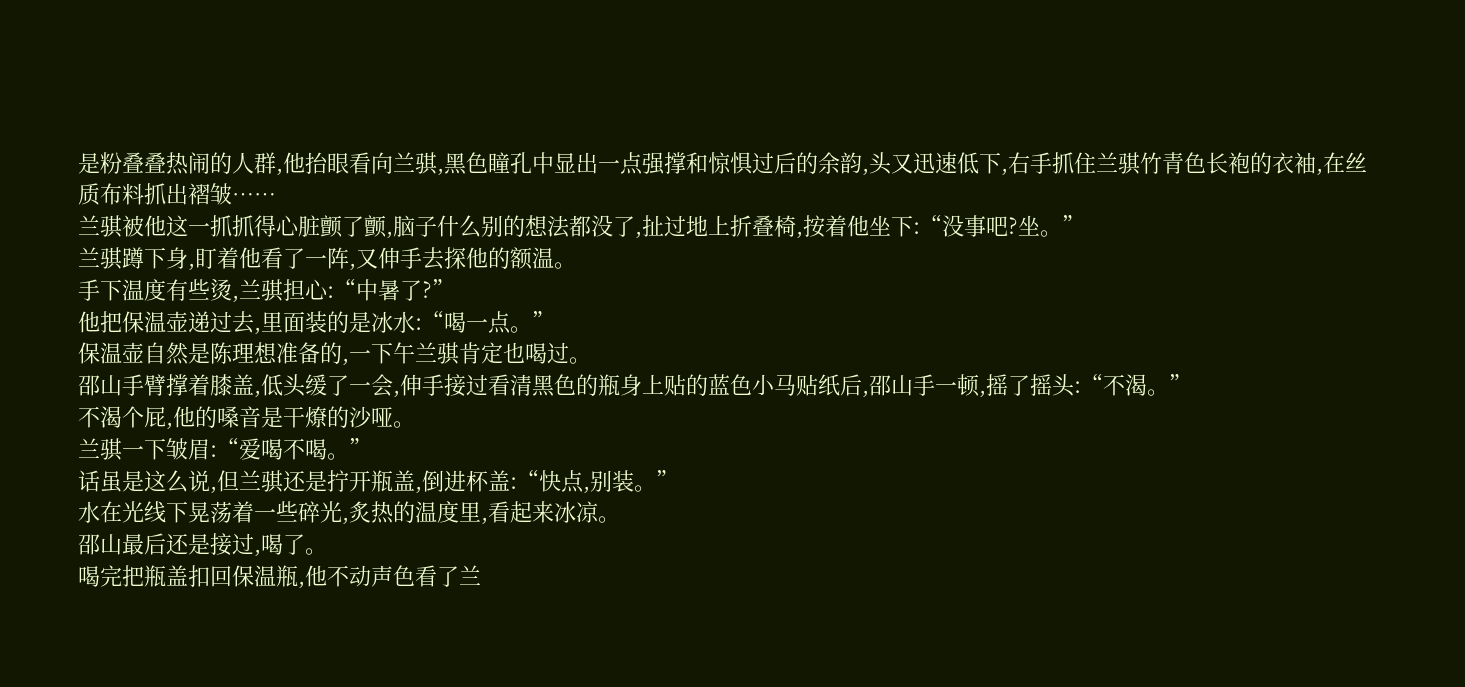是粉叠叠热闹的人群,他抬眼看向兰骐,黑色瞳孔中显出一点强撑和惊惧过后的余韵,头又迅速低下,右手抓住兰骐竹青色长袍的衣袖,在丝质布料抓出褶皱……
兰骐被他这一抓抓得心脏颤了颤,脑子什么别的想法都没了,扯过地上折叠椅,按着他坐下:“没事吧?坐。”
兰骐蹲下身,盯着他看了一阵,又伸手去探他的额温。
手下温度有些烫,兰骐担心:“中暑了?”
他把保温壶递过去,里面装的是冰水:“喝一点。”
保温壶自然是陈理想准备的,一下午兰骐肯定也喝过。
邵山手臂撑着膝盖,低头缓了一会,伸手接过看清黑色的瓶身上贴的蓝色小马贴纸后,邵山手一顿,摇了摇头:“不渴。”
不渴个屁,他的嗓音是干燎的沙哑。
兰骐一下皱眉:“爱喝不喝。”
话虽是这么说,但兰骐还是拧开瓶盖,倒进杯盖:“快点,别装。”
水在光线下晃荡着一些碎光,炙热的温度里,看起来冰凉。
邵山最后还是接过,喝了。
喝完把瓶盖扣回保温瓶,他不动声色看了兰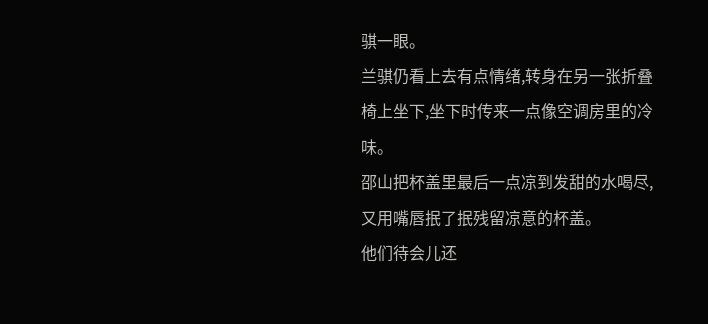骐一眼。
兰骐仍看上去有点情绪,转身在另一张折叠椅上坐下,坐下时传来一点像空调房里的冷味。
邵山把杯盖里最后一点凉到发甜的水喝尽,又用嘴唇抿了抿残留凉意的杯盖。
他们待会儿还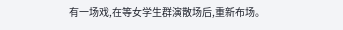有一场戏,在等女学生群演散场后,重新布场。